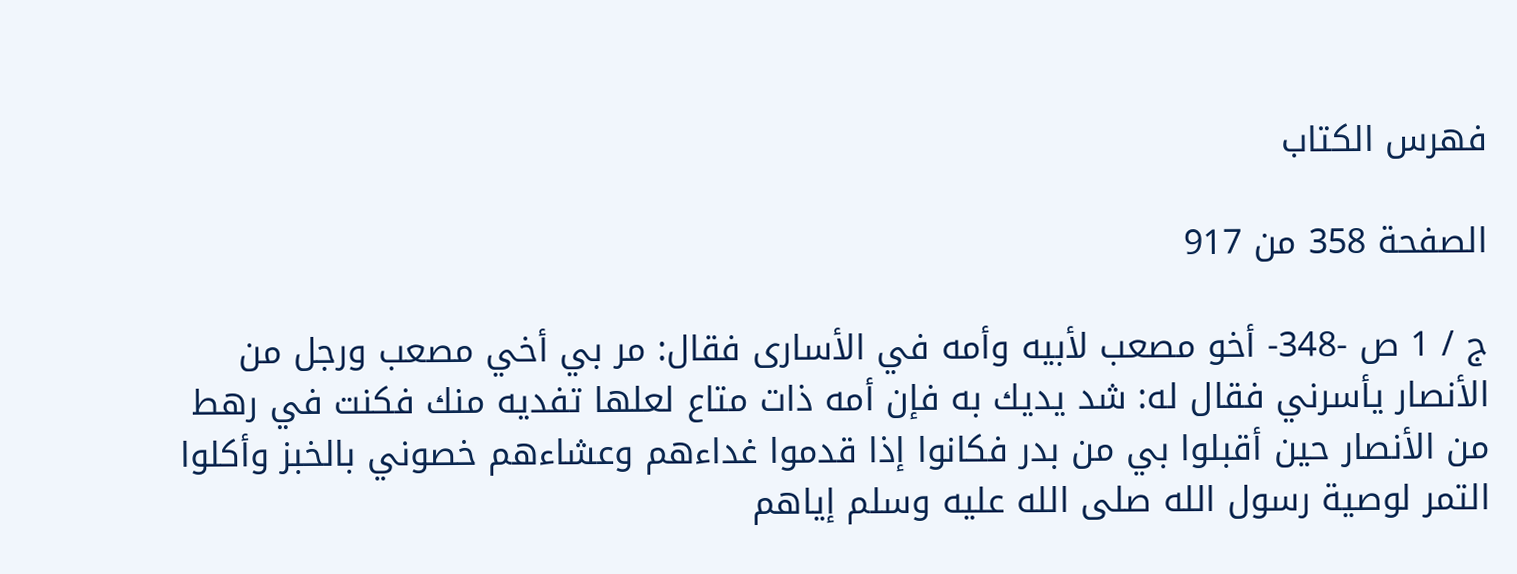فهرس الكتاب

الصفحة 358 من 917

ج / 1 ص -348- أخو مصعب لأبيه وأمه في الأسارى فقال: مر بي أخي مصعب ورجل من الأنصار يأسرني فقال له: شد يديك به فإن أمه ذات متاع لعلها تفديه منك فكنت في رهط من الأنصار حين أقبلوا بي من بدر فكانوا إذا قدموا غداءهم وعشاءهم خصوني بالخبز وأكلوا التمر لوصية رسول الله صلى الله عليه وسلم إياهم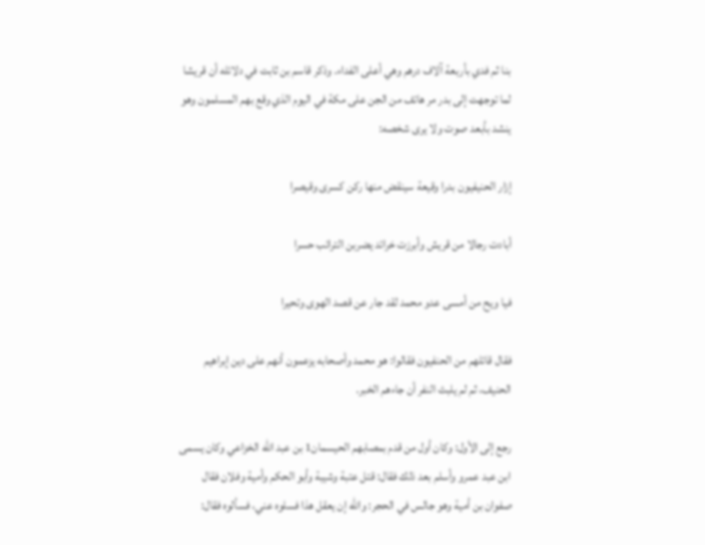بنا ثم فدي بأربعة آلاف درهم وهي أعلى الفداء. وذكر قاسم بن ثابت في دلائله أن قريشا لما توجهت إلى بدر مر هاتف من الجن على مكة في اليوم الذي وقع بهم المسلمون وهو ينشد بأبعد صوت ولا يرى شخصه:

إزار الحنيفيون بدرا وقيعة سينقض منها ركن كسرى وقيصرا

أبادت رجالا من قريش وأبرزت خرائد يضربن الترائب حسرا

فيا ويح من أمسى عدو محمد لقد جار عن قصد الهوى وتحيرا

فقال قائلهم من الحنفيون فقالوا: هو محمد وأصحابه يزعمون أنهم على دين إبراهيم الحنيف، ثم لم يلبث النفر أن جاءهم الخبر.

رجع إلى الأول: وكان أول من قدم بمصابهم الحيسمان1 بن عبد الله الخزاعي وكان يسمى ابن عبد عمرو وأسلم بعد ذلك فقال: قتل عتبة وشيبة وأبو الحكم وأمية وفلان فقال صفوان بن أمية وهو جالس في الحجر: والله إن يعقل هذا فسلوه عني، فسألوه فقال: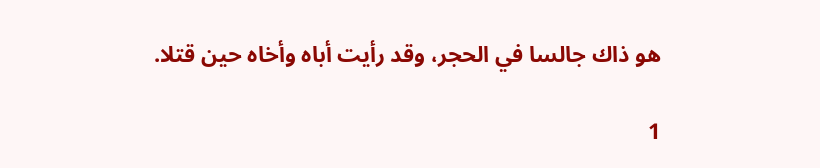هو ذاك جالسا في الحجر، وقد رأيت أباه وأخاه حين قتلا.

1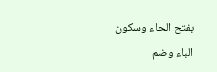بفتح الحاء وسكون الباء وضم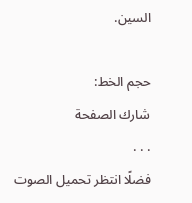السين.

حجم الخط:
شارك الصفحة
. . .
فضلًا انتظر تحميل الصوت